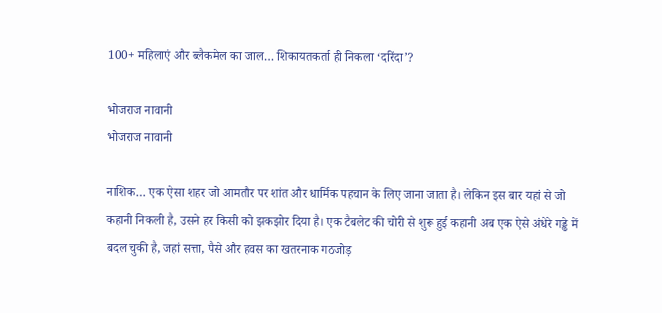100+ महिलाएं और ब्लैकमेल का जाल… शिकायतकर्ता ही निकला ‘दरिंदा’?

भोजराज नावानी
भोजराज नावानी

नाशिक… एक ऐसा शहर जो आमतौर पर शांत और धार्मिक पहचान के लिए जाना जाता है। लेकिन इस बार यहां से जो कहानी निकली है, उसने हर किसी को झकझोर दिया है। एक टैबलेट की चोरी से शुरू हुई कहानी अब एक ऐसे अंधेरे गड्ढे में बदल चुकी है, जहां सत्ता, पैसे और हवस का खतरनाक गठजोड़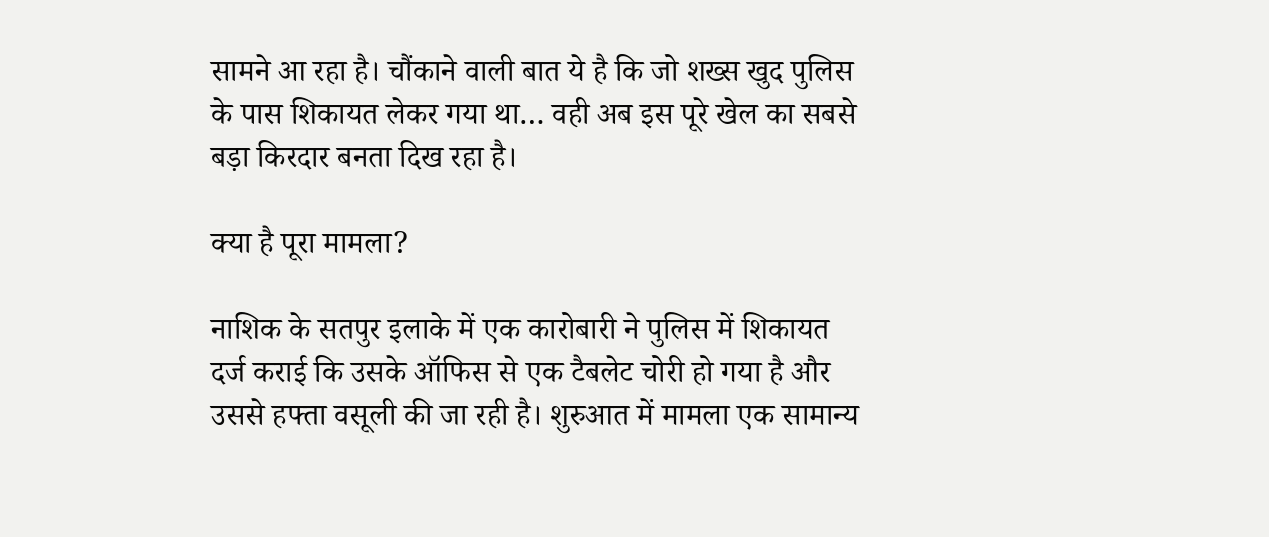सामने आ रहा है। चौंकाने वाली बात ये है कि जो शख्स खुद पुलिस के पास शिकायत लेकर गया था… वही अब इस पूरे खेल का सबसे बड़ा किरदार बनता दिख रहा है।

क्या है पूरा मामला?

नाशिक के सतपुर इलाके में एक कारोबारी ने पुलिस में शिकायत दर्ज कराई कि उसके ऑफिस से एक टैबलेट चोरी हो गया है और उससे हफ्ता वसूली की जा रही है। शुरुआत में मामला एक सामान्य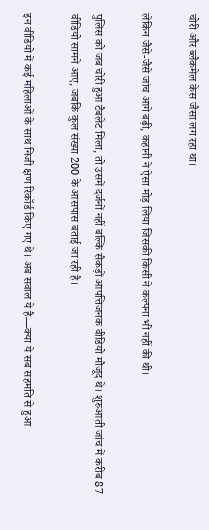चोरी और ब्लैकमेल केस जैसा लग रहा था।

लेकिन जैसे-जैसे जांच आगे बढ़ी, कहानी ने ऐसा मोड़ लिया जिसकी किसी ने कल्पना भी नहीं की थी।

पुलिस को जब चोरी हुआ टैबलेट मिला, तो उसमें दर्जनों नहीं बल्कि सैकड़ों आपत्तिजनक वीडियो मौजूद थे। शुरुआती जांच में करीब 87 वीडियो सामने आए, जबकि कुल संख्या 200 के आसपास बताई जा रही है।

इन वीडियो में कई महिलाओं के साथ निजी क्षण रिकॉर्ड किए गए थे। अब सवाल ये है—क्या ये सब सहमति से हुआ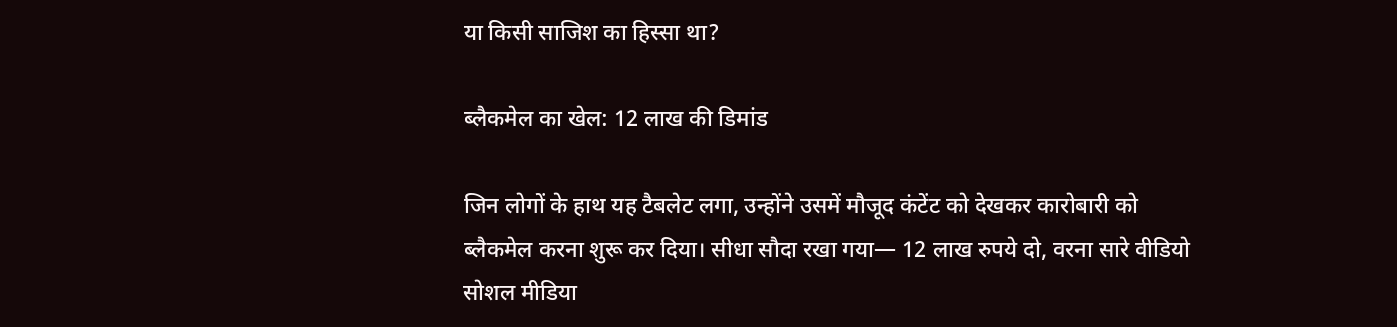या किसी साजिश का हिस्सा था?

ब्लैकमेल का खेल: 12 लाख की डिमांड

जिन लोगों के हाथ यह टैबलेट लगा, उन्होंने उसमें मौजूद कंटेंट को देखकर कारोबारी को ब्लैकमेल करना शुरू कर दिया। सीधा सौदा रखा गया— 12 लाख रुपये दो, वरना सारे वीडियो सोशल मीडिया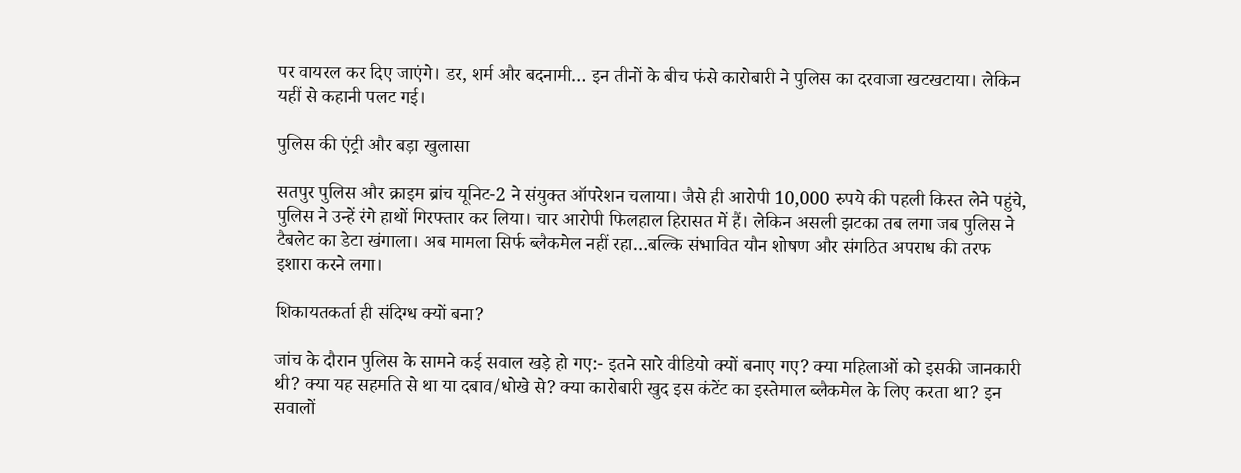पर वायरल कर दिए जाएंगे। डर, शर्म और बदनामी… इन तीनों के बीच फंसे कारोबारी ने पुलिस का दरवाजा खटखटाया। लेकिन यहीं से कहानी पलट गई।

पुलिस की एंट्री और बड़ा खुलासा

सतपुर पुलिस और क्राइम ब्रांच यूनिट-2 ने संयुक्त ऑपरेशन चलाया। जैसे ही आरोपी 10,000 रुपये की पहली किस्त लेने पहुंचे, पुलिस ने उन्हें रंगे हाथों गिरफ्तार कर लिया। चार आरोपी फिलहाल हिरासत में हैं। लेकिन असली झटका तब लगा जब पुलिस ने टैबलेट का डेटा खंगाला। अब मामला सिर्फ ब्लैकमेल नहीं रहा…बल्कि संभावित यौन शोषण और संगठित अपराध की तरफ इशारा करने लगा।

शिकायतकर्ता ही संदिग्ध क्यों बना?

जांच के दौरान पुलिस के सामने कई सवाल खड़े हो गए:- इतने सारे वीडियो क्यों बनाए गए? क्या महिलाओं को इसकी जानकारी थी? क्या यह सहमति से था या दबाव/धोखे से? क्या कारोबारी खुद इस कंटेंट का इस्तेमाल ब्लैकमेल के लिए करता था? इन सवालों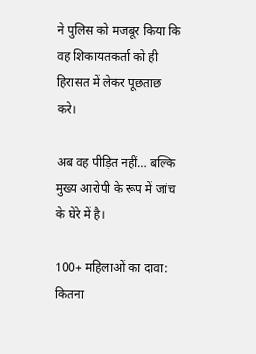ने पुलिस को मजबूर किया कि वह शिकायतकर्ता को ही हिरासत में लेकर पूछताछ करे।

अब वह पीड़ित नहीं… बल्कि मुख्य आरोपी के रूप में जांच के घेरे में है।

100+ महिलाओं का दावा: कितना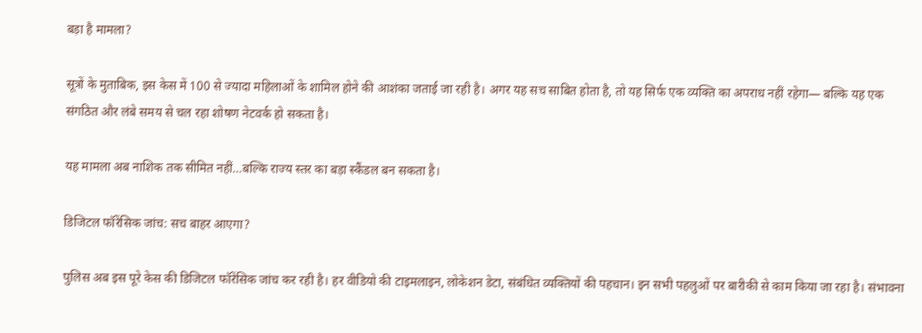बड़ा है मामला?

सूत्रों के मुताबिक, इस केस में 100 से ज्यादा महिलाओं के शामिल होने की आशंका जताई जा रही है। अगर यह सच साबित होता है, तो यह सिर्फ एक व्यक्ति का अपराध नहीं रहेगा— बल्कि यह एक संगठित और लंबे समय से चल रहा शोषण नेटवर्क हो सकता है।

यह मामला अब नाशिक तक सीमित नहीं…बल्कि राज्य स्तर का बड़ा स्कैंडल बन सकता है।

डिजिटल फॉरेंसिक जांच: सच बाहर आएगा?

पुलिस अब इस पूरे केस की डिजिटल फॉरेंसिक जांच कर रही है। हर वीडियो की टाइमलाइन, लोकेशन डेटा, संबंधित व्यक्तियों की पहचान। इन सभी पहलुओं पर बारीकी से काम किया जा रहा है। संभावना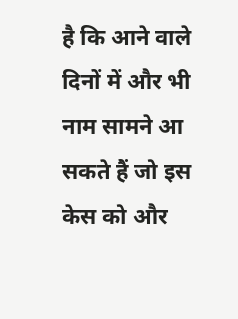है कि आने वाले दिनों में और भी नाम सामने आ सकते हैं जो इस केस को और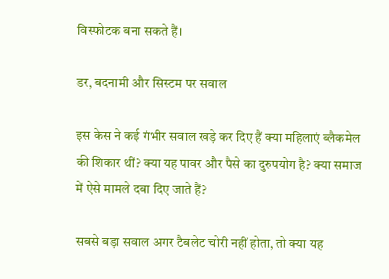विस्फोटक बना सकते हैं।

डर, बदनामी और सिस्टम पर सवाल

इस केस ने कई गंभीर सवाल खड़े कर दिए हैं क्या महिलाएं ब्लैकमेल की शिकार थीं? क्या यह पावर और पैसे का दुरुपयोग है? क्या समाज में ऐसे मामले दबा दिए जाते हैं?

सबसे बड़ा सवाल अगर टैबलेट चोरी नहीं होता, तो क्या यह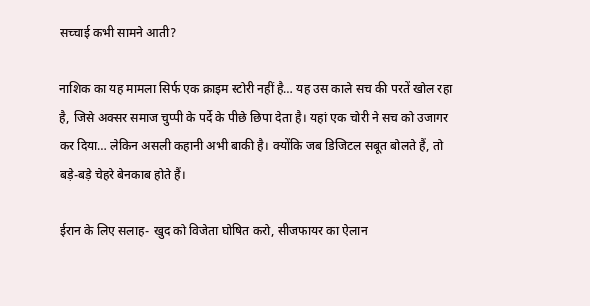सच्चाई कभी सामने आती?

नाशिक का यह मामला सिर्फ एक क्राइम स्टोरी नहीं है… यह उस काले सच की परतें खोल रहा है, जिसे अक्सर समाज चुप्पी के पर्दे के पीछे छिपा देता है। यहां एक चोरी ने सच को उजागर कर दिया… लेकिन असली कहानी अभी बाकी है। क्योंकि जब डिजिटल सबूत बोलते हैं, तो बड़े-बड़े चेहरे बेनकाब होते हैं।

ईरान के लिए सलाह- खुद को विजेता घोषित करो, सीजफायर का ऐलान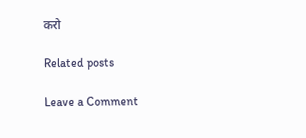करो

Related posts

Leave a Comment